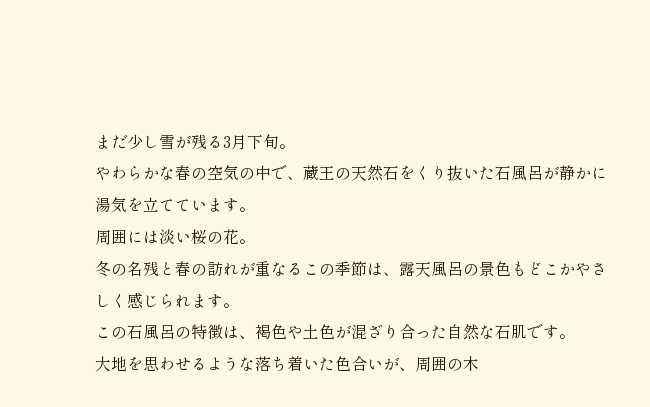まだ少し雪が残る3月下旬。
やわらかな春の空気の中で、蔵王の天然石をくり抜いた石風呂が静かに湯気を立てています。
周囲には淡い桜の花。
冬の名残と春の訪れが重なるこの季節は、露天風呂の景色もどこかやさしく感じられます。
この石風呂の特徴は、褐色や土色が混ざり合った自然な石肌です。
大地を思わせるような落ち着いた色合いが、周囲の木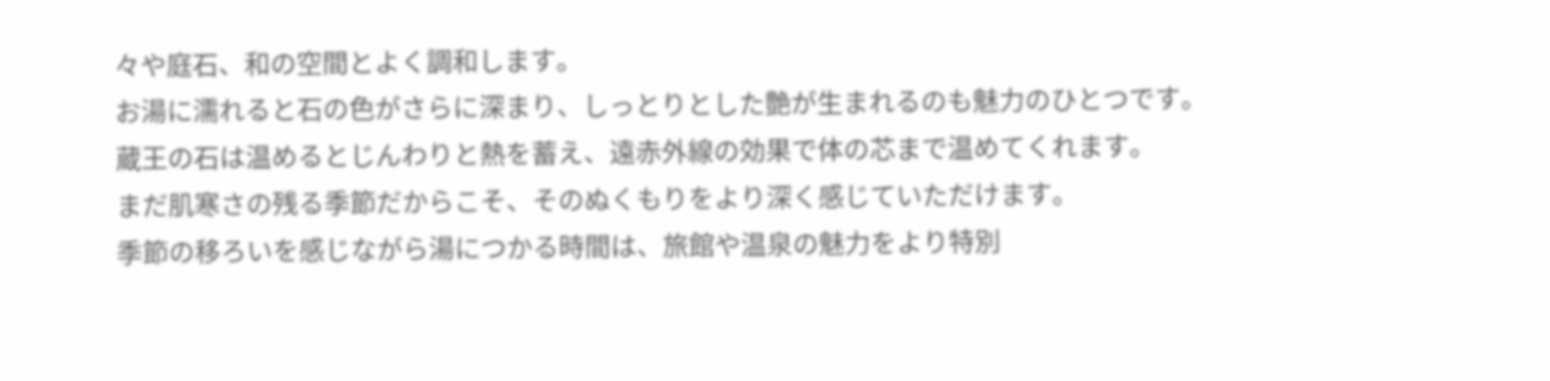々や庭石、和の空間とよく調和します。
お湯に濡れると石の色がさらに深まり、しっとりとした艶が生まれるのも魅力のひとつです。
蔵王の石は温めるとじんわりと熱を蓄え、遠赤外線の効果で体の芯まで温めてくれます。
まだ肌寒さの残る季節だからこそ、そのぬくもりをより深く感じていただけます。
季節の移ろいを感じながら湯につかる時間は、旅館や温泉の魅力をより特別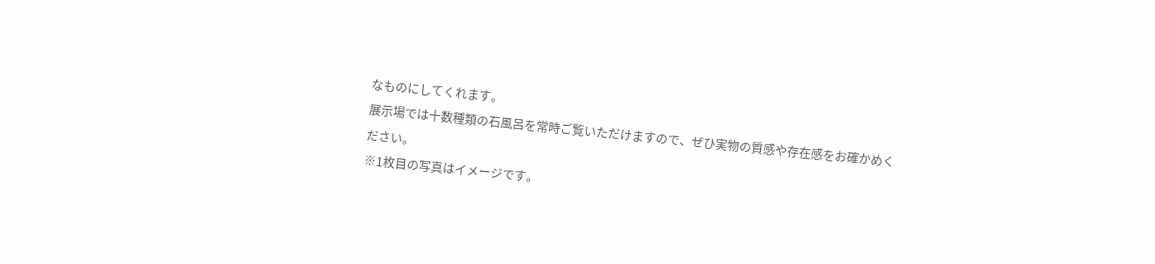なものにしてくれます。
展示場では十数種類の石風呂を常時ご覧いただけますので、ぜひ実物の質感や存在感をお確かめください。
※1枚目の写真はイメージです。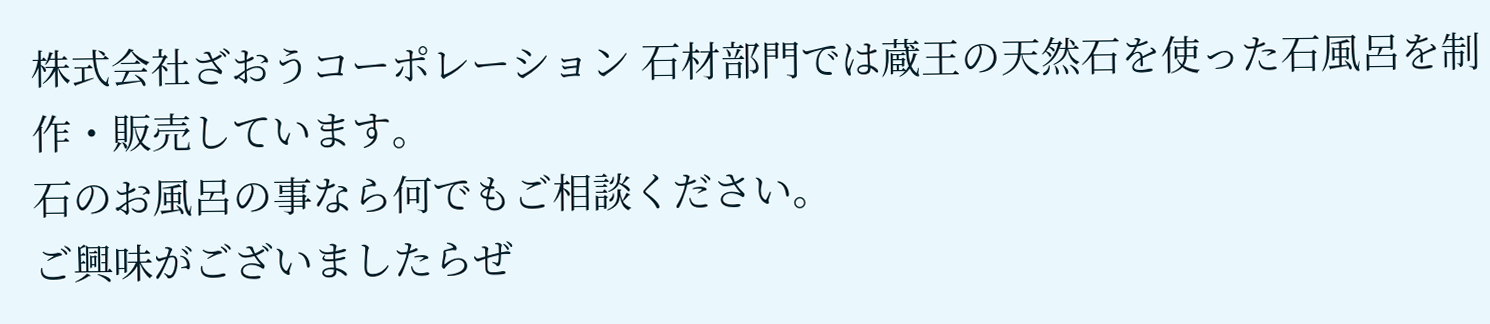株式会社ざおうコーポレーション 石材部門では蔵王の天然石を使った石風呂を制作・販売しています。
石のお風呂の事なら何でもご相談ください。
ご興味がございましたらぜ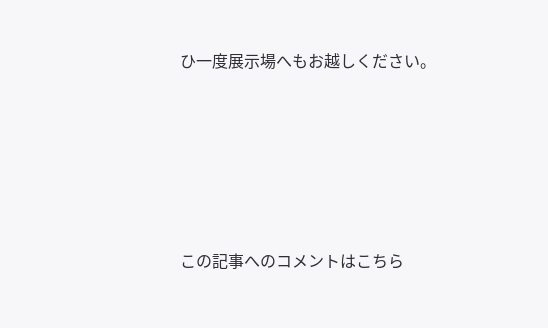ひ一度展示場へもお越しください。






この記事へのコメントはこちら